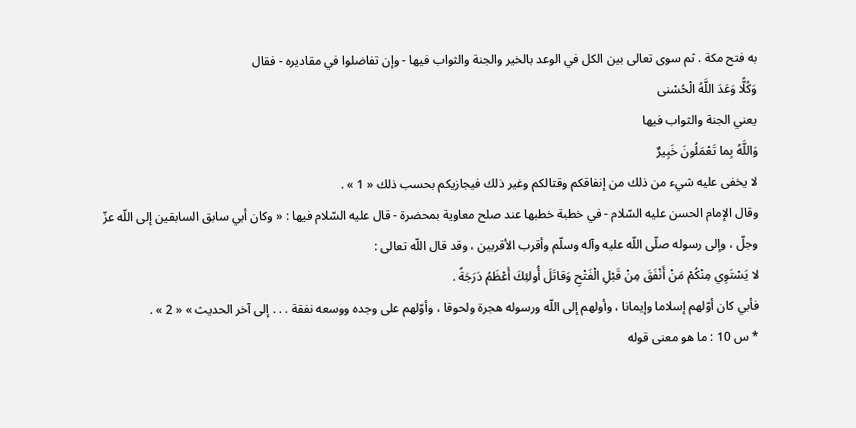به فتح مكة . ثم سوى تعالى بين الكل في الوعد بالخير والجنة والثواب فيها - وإن تفاضلوا في مقاديره - فقال
وَكُلًّا وَعَدَ اللَّهُ الْحُسْنى
يعني الجنة والثواب فيها
وَاللَّهُ بِما تَعْمَلُونَ خَبِيرٌ
لا يخفى عليه شيء من ذلك من إنفاقكم وقتالكم وغير ذلك فيجازيكم بحسب ذلك « 1 » .
وقال الإمام الحسن عليه السّلام - في خطبة خطبها عند صلح معاوية بمحضرة - قال عليه السّلام فيها : « وكان أبي سابق السابقين إلى اللّه عزّ وجلّ ، وإلى رسوله صلّى اللّه عليه وآله وسلّم وأقرب الأقربين ، وقد قال اللّه تعالى :
لا يَسْتَوِي مِنْكُمْ مَنْ أَنْفَقَ مِنْ قَبْلِ الْفَتْحِ وَقاتَلَ أُولئِكَ أَعْظَمُ دَرَجَةً .
فأبي كان أوّلهم إسلاما وإيمانا ، وأولهم إلى اللّه ورسوله هجرة ولحوقا ، وأوّلهم على وجده ووسعه نفقة . . . إلى آخر الحديث » « 2 » .
* س 10 : ما هو معنى قوله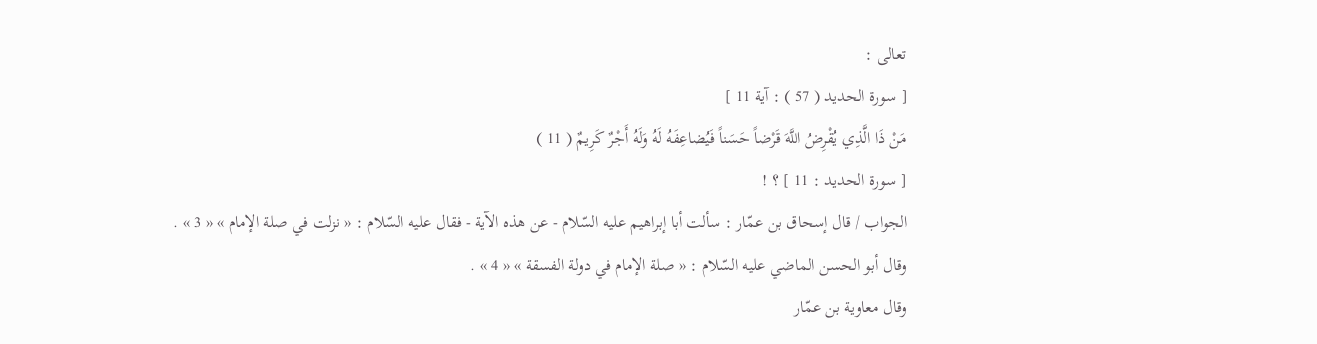تعالى :
[ سورة الحديد ( 57 ) : آية 11 ]
مَنْ ذَا الَّذِي يُقْرِضُ اللَّهَ قَرْضاً حَسَناً فَيُضاعِفَهُ لَهُ وَلَهُ أَجْرٌ كَرِيمٌ ( 11 )
[ سورة الحديد : 11 ] ؟ !
الجواب / قال إسحاق بن عمّار : سألت أبا إبراهيم عليه السّلام - عن هذه الآية - فقال عليه السّلام : « نزلت في صلة الإمام » « 3 » .
وقال أبو الحسن الماضي عليه السّلام : « صلة الإمام في دولة الفسقة » « 4 » .
وقال معاوية بن عمّار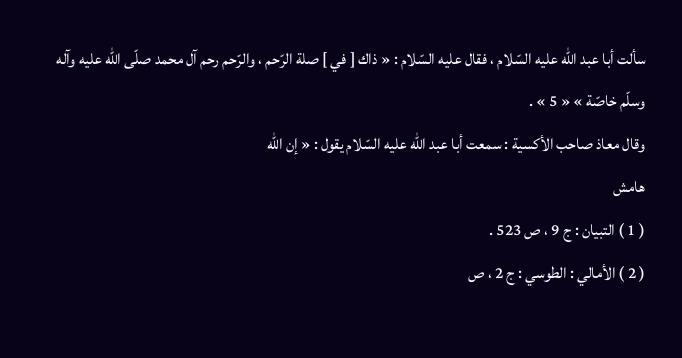سألت أبا عبد اللّه عليه السّلام ، فقال عليه السّلام : « ذاك [ في ] صلة الرّحم ، والرّحم رحم آل محمد صلّى اللّه عليه وآله وسلّم خاصّة » « 5 » .
وقال معاذ صاحب الأكسية : سمعت أبا عبد اللّه عليه السّلام يقول : « إن اللّه
هامش
( 1 ) التبيان : ج 9 ، ص 523 .
( 2 ) الأمالي : الطوسي : ج 2 ، ص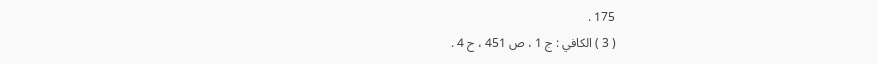175 .
( 3 ) الكافي : ج 1 ، ص 451 ، ح 4 .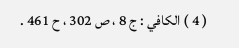( 4 ) الكافي : ج 8 ، ص 302 ، ح 461 .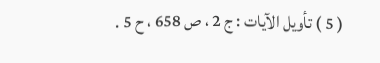( 5 ) تأويل الآيات : ج 2 ، ص 658 ، ح 5 .